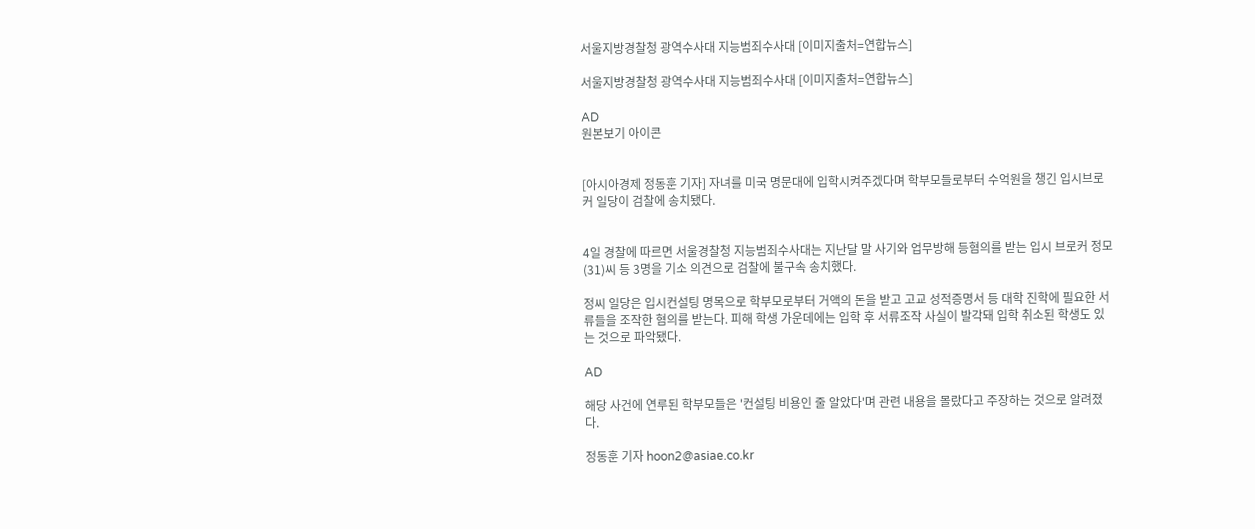서울지방경찰청 광역수사대 지능범죄수사대 [이미지출처=연합뉴스]

서울지방경찰청 광역수사대 지능범죄수사대 [이미지출처=연합뉴스]

AD
원본보기 아이콘


[아시아경제 정동훈 기자] 자녀를 미국 명문대에 입학시켜주겠다며 학부모들로부터 수억원을 챙긴 입시브로커 일당이 검찰에 송치됐다.


4일 경찰에 따르면 서울경찰청 지능범죄수사대는 지난달 말 사기와 업무방해 등혐의를 받는 입시 브로커 정모(31)씨 등 3명을 기소 의견으로 검찰에 불구속 송치했다.

정씨 일당은 입시컨설팅 명목으로 학부모로부터 거액의 돈을 받고 고교 성적증명서 등 대학 진학에 필요한 서류들을 조작한 혐의를 받는다. 피해 학생 가운데에는 입학 후 서류조작 사실이 발각돼 입학 취소된 학생도 있는 것으로 파악됐다.

AD

해당 사건에 연루된 학부모들은 '컨설팅 비용인 줄 알았다'며 관련 내용을 몰랐다고 주장하는 것으로 알려졌다.

정동훈 기자 hoon2@asiae.co.kr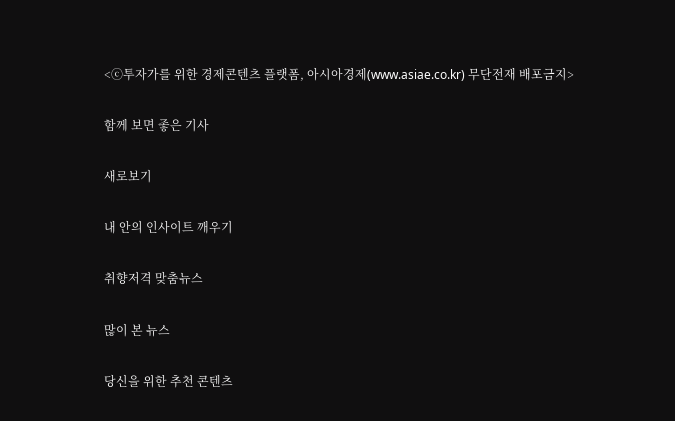<ⓒ투자가를 위한 경제콘텐츠 플랫폼, 아시아경제(www.asiae.co.kr) 무단전재 배포금지>

함께 보면 좋은 기사

새로보기

내 안의 인사이트 깨우기

취향저격 맞춤뉴스

많이 본 뉴스

당신을 위한 추천 콘텐츠